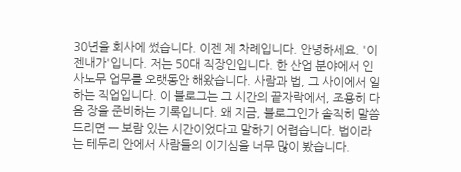30년을 회사에 썼습니다. 이젠 제 차례입니다. 안녕하세요. '이젠내가'입니다. 저는 50대 직장인입니다. 한 산업 분야에서 인사노무 업무를 오랫동안 해왔습니다. 사람과 법, 그 사이에서 일하는 직업입니다. 이 블로그는 그 시간의 끝자락에서, 조용히 다음 장을 준비하는 기록입니다. 왜 지금, 블로그인가 솔직히 말씀드리면 — 보람 있는 시간이었다고 말하기 어렵습니다. 법이라는 테두리 안에서 사람들의 이기심을 너무 많이 봤습니다.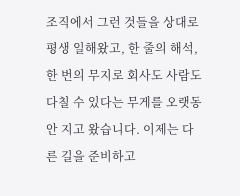조직에서 그런 것들을 상대로 평생 일해왔고, 한 줄의 해석, 한 번의 무지로 회사도 사람도 다칠 수 있다는 무게를 오랫동안 지고 왔습니다. 이제는 다른 길을 준비하고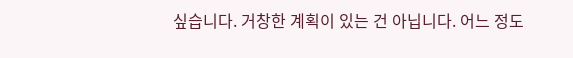싶습니다. 거창한 계획이 있는 건 아닙니다. 어느 정도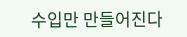수입만 만들어진다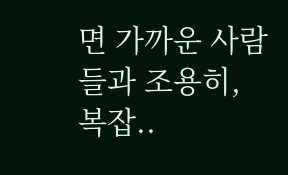면 가까운 사람들과 조용히, 복잡..